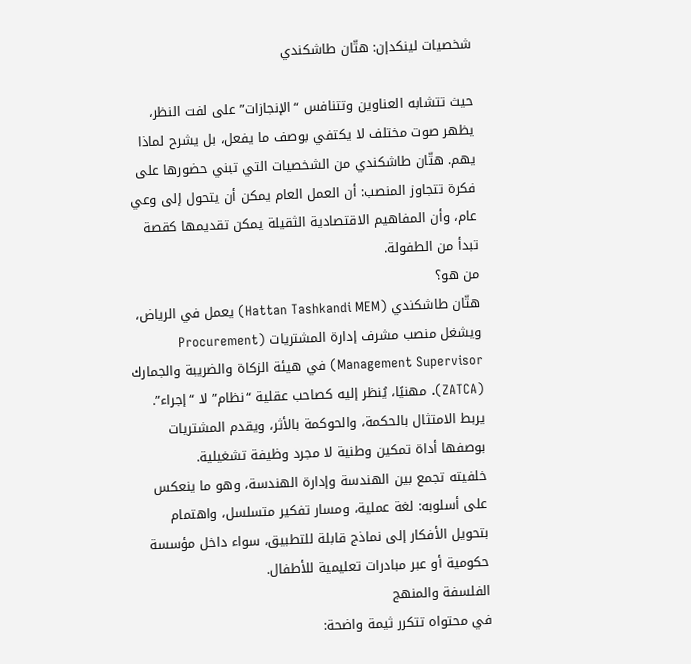شخصيات لينكدإن: هتّان طاشكندي

حيث تتشابه العناوين وتتنافس “الإنجازات” على لفت النظر، يظهر صوت مختلف لا يكتفي بوصف ما يفعل، بل يشرح لماذا يهم. هتّان طاشكندي من الشخصيات التي تبني حضورها على فكرة تتجاوز المنصب: أن العمل العام يمكن أن يتحول إلى وعي عام، وأن المفاهيم الاقتصادية الثقيلة يمكن تقديمها كقصة تبدأ من الطفولة.
من هو؟
هتّان طاشكندي (Hattan Tashkandi MEM) يعمل في الرياض، ويشغل منصب مشرف إدارة المشتريات (Procurement Management Supervisor) في هيئة الزكاة والضريبة والجمارك (ZATCA). مهنيًا، يُنظر إليه كصاحب عقلية “نظام” لا “إجراء”. يربط الامتثال بالحكمة، والحوكمة بالأثر، ويقدم المشتريات بوصفها أداة تمكين وطنية لا مجرد وظيفة تشغيلية.
خلفيته تجمع بين الهندسة وإدارة الهندسة، وهو ما ينعكس على أسلوبه: لغة عملية، ومسار تفكير متسلسل، واهتمام بتحويل الأفكار إلى نماذج قابلة للتطبيق، سواء داخل مؤسسة حكومية أو عبر مبادرات تعليمية للأطفال.
الفلسفة والمنهج
في محتواه تتكرر ثيمة واضحة: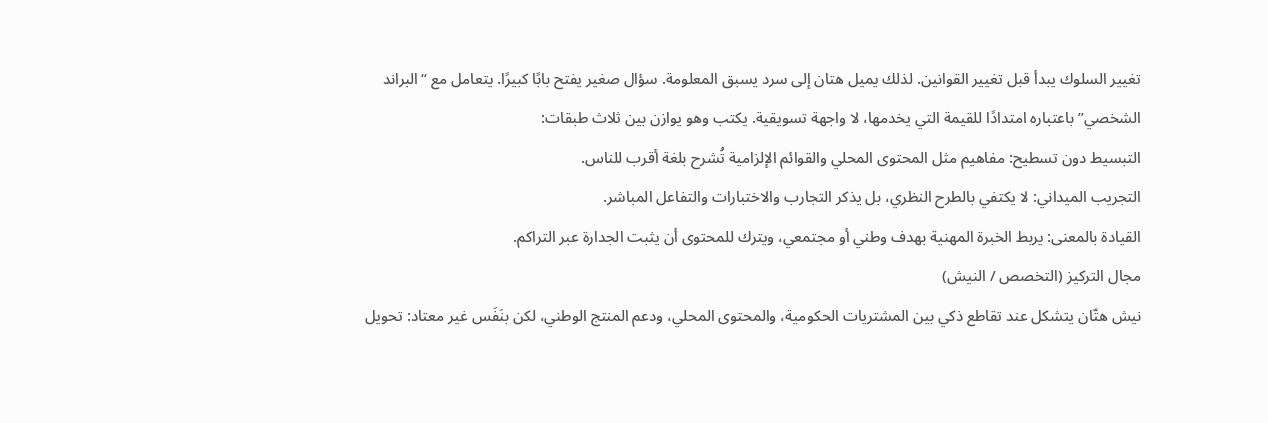تغيير السلوك يبدأ قبل تغيير القوانين. لذلك يميل هتان إلى سرد يسبق المعلومة. سؤال صغير يفتح بابًا كبيرًا. يتعامل مع “البراند الشخصي” باعتباره امتدادًا للقيمة التي يخدمها، لا واجهة تسويقية. يكتب وهو يوازن بين ثلاث طبقات:
التبسيط دون تسطيح: مفاهيم مثل المحتوى المحلي والقوائم الإلزامية تُشرح بلغة أقرب للناس.
التجريب الميداني: لا يكتفي بالطرح النظري، بل يذكر التجارب والاختبارات والتفاعل المباشر.
القيادة بالمعنى: يربط الخبرة المهنية بهدف وطني أو مجتمعي، ويترك للمحتوى أن يثبت الجدارة عبر التراكم.
مجال التركيز (التخصص / النيش)
نيش هتّان يتشكل عند تقاطع ذكي بين المشتريات الحكومية، والمحتوى المحلي، ودعم المنتج الوطني، لكن بنَفَس غير معتاد: تحويل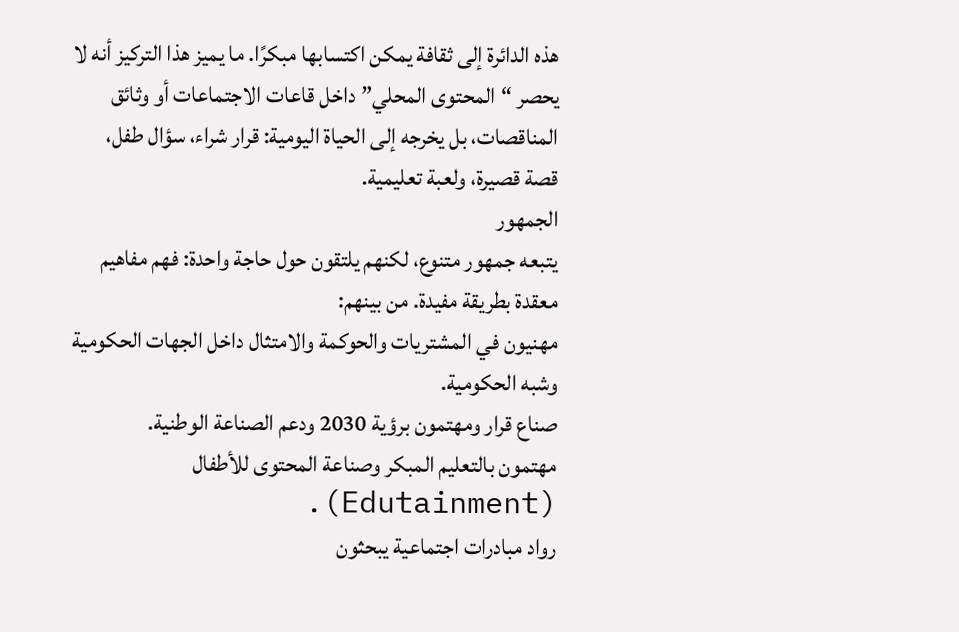هذه الدائرة إلى ثقافة يمكن اكتسابها مبكرًا. ما يميز هذا التركيز أنه لا يحصر “المحتوى المحلي” داخل قاعات الاجتماعات أو وثائق المناقصات، بل يخرجه إلى الحياة اليومية: قرار شراء، سؤال طفل، قصة قصيرة، ولعبة تعليمية.
الجمهور
يتبعه جمهور متنوع، لكنهم يلتقون حول حاجة واحدة: فهم مفاهيم معقدة بطريقة مفيدة. من بينهم:
مهنيون في المشتريات والحوكمة والامتثال داخل الجهات الحكومية وشبه الحكومية.
صناع قرار ومهتمون برؤية 2030 ودعم الصناعة الوطنية.
مهتمون بالتعليم المبكر وصناعة المحتوى للأطفال (Edutainment).
رواد مبادرات اجتماعية يبحثون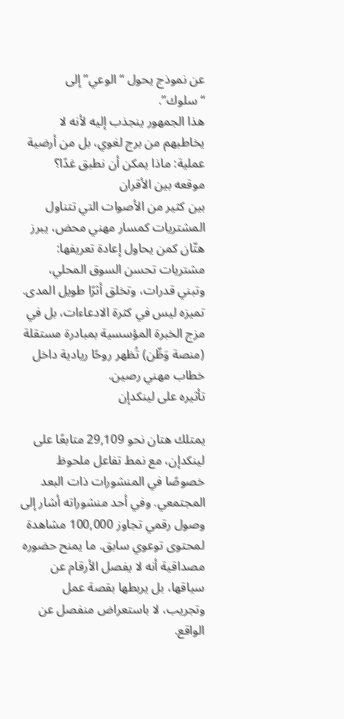عن نموذج يحول “الوعي” إلى “سلوك”.
هذا الجمهور ينجذب إليه لأنه لا يخاطبهم من برج لغوي، بل من أرضية عملية: ماذا يمكن أن نطبق غدًا؟
موقعه بين الأقران
بين كثير من الأصوات التي تتناول المشتريات كمسار مهني محض، يبرز هتّان كمن يحاول إعادة تعريفها: مشتريات تحسن السوق المحلي، وتبني قدرات، وتخلق أثرًا طويل المدى. تميزه ليس في كثرة الادعاءات، بل في مزج الخبرة المؤسسية بمبادرة مستقلة (منصة وَطِّن) تُظهر روحًا ريادية داخل خطاب مهني رصين.
تأثيره على لينكدإن

يمتلك هتان نحو 29,109 متابعًا على لينكدإن، مع نمط تفاعل ملحوظ خصوصًا في المنشورات ذات البعد المجتمعي. وفي أحد منشوراته أشار إلى وصول رقمي تجاوز 100,000 مشاهدة لمحتوى توعوي سابق. ما يمنح حضوره مصداقية أنه لا يفصل الأرقام عن سياقها، بل يربطها بقصة عمل وتجريب، لا باستعراض منفصل عن الواقع.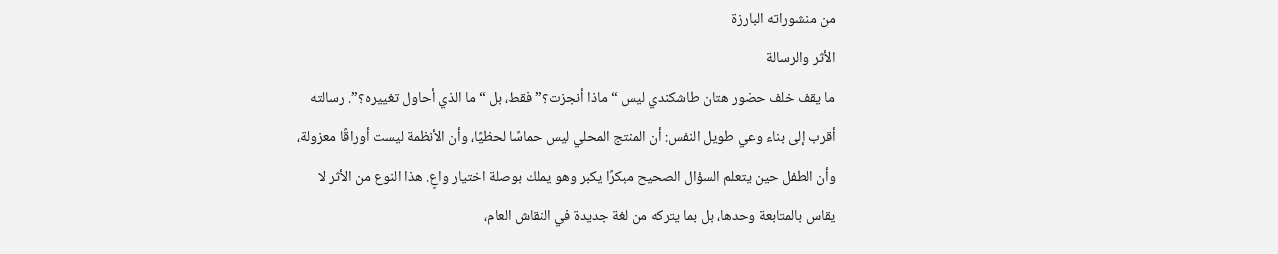من منشوراته البارزة
الأثر والرسالة
ما يقف خلف حضور هتان طاشكندي ليس “ماذا أنجزت؟” فقط، بل “ما الذي أحاول تغييره؟”. رسالته أقرب إلى بناء وعي طويل النفس: أن المنتج المحلي ليس حماسًا لحظيًا، وأن الأنظمة ليست أوراقًا معزولة، وأن الطفل حين يتعلم السؤال الصحيح مبكرًا يكبر وهو يملك بوصلة اختيار واعٍ. هذا النوع من الأثر لا يقاس بالمتابعة وحدها، بل بما يتركه من لغة جديدة في النقاش العام،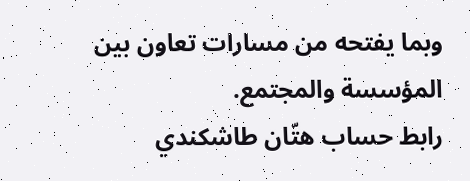وبما يفتحه من مسارات تعاون بين المؤسسة والمجتمع.
رابط حساب هتّان طاشكندي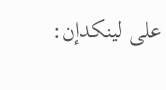على لينكدإن: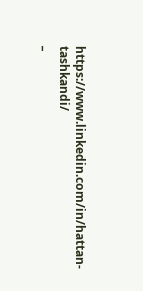https://www.linkedin.com/in/hattan-tashkandi/
_